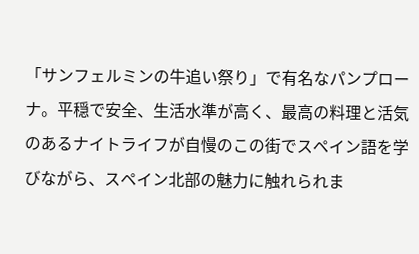「サンフェルミンの牛追い祭り」で有名なパンプローナ。平穏で安全、生活水準が高く、最高の料理と活気のあるナイトライフが自慢のこの街でスペイン語を学びながら、スペイン北部の魅力に触れられま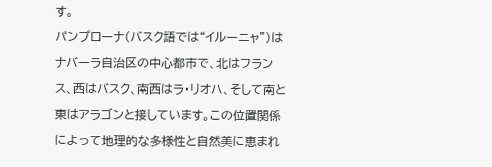す。
パンプローナ(バスク語では“イルーニャ”)はナバーラ自治区の中心都市で、北はフランス、西はバスク、南西はラ・リオハ、そして南と東はアラゴンと接しています。この位置関係によって地理的な多様性と自然美に恵まれ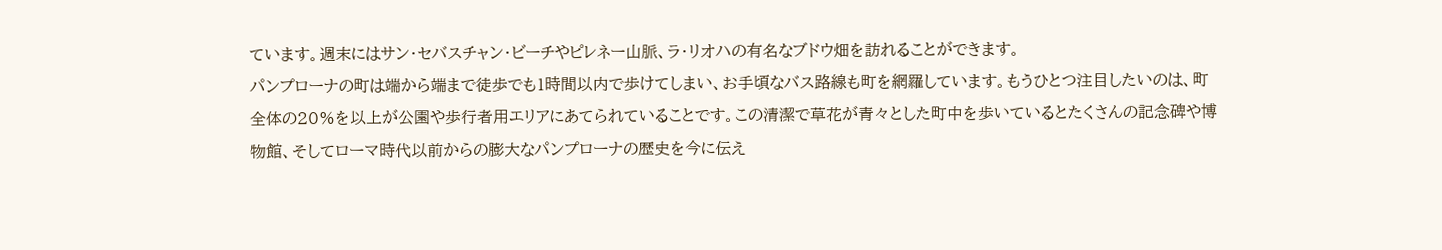ています。週末にはサン・セバスチャン・ビーチやピレネー山脈、ラ・リオハの有名なブドウ畑を訪れることができます。
パンプローナの町は端から端まで徒歩でも1時間以内で歩けてしまい、お手頃なバス路線も町を網羅しています。もうひとつ注目したいのは、町全体の20%を以上が公園や歩行者用エリアにあてられていることです。この清潔で草花が青々とした町中を歩いているとたくさんの記念碑や博物館、そしてローマ時代以前からの膨大なパンプローナの歴史を今に伝え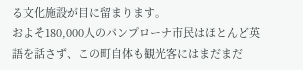る文化施設が目に留まります。
およそ180,000人のパンプローナ市民はほとんど英語を話さず、この町自体も観光客にはまだまだ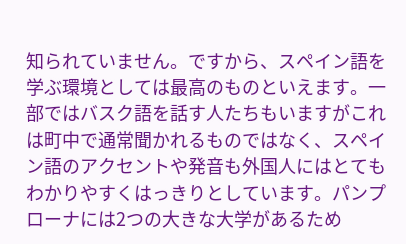知られていません。ですから、スペイン語を学ぶ環境としては最高のものといえます。一部ではバスク語を話す人たちもいますがこれは町中で通常聞かれるものではなく、スペイン語のアクセントや発音も外国人にはとてもわかりやすくはっきりとしています。パンプローナには2つの大きな大学があるため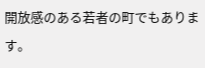開放感のある若者の町でもあります。